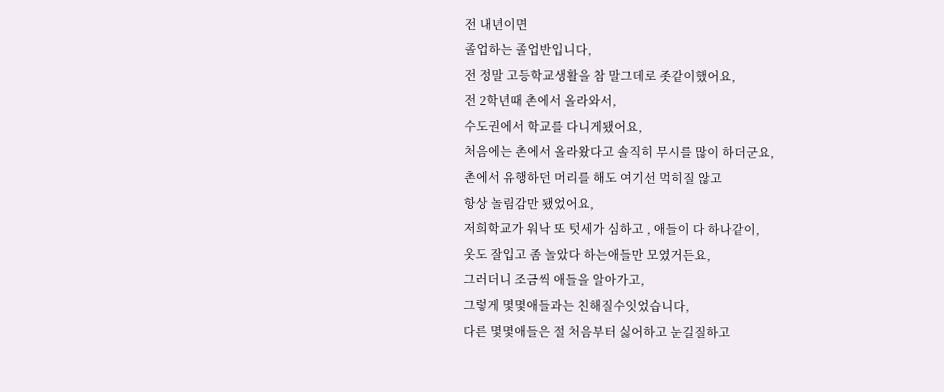전 내년이면
졸업하는 졸업반입니다,
전 정말 고등학교생활을 참 말그데로 좃같이했어요,
전 2학년때 촌에서 올라와서,
수도권에서 학교를 다니게됐어요,
처음에는 촌에서 올라왔다고 솔직히 무시를 많이 하더군요,
촌에서 유행하던 머리를 해도 여기선 먹히질 않고
항상 놀림감만 됐었어요,
저희학교가 워낙 또 텃세가 심하고 , 애들이 다 하나같이,
옷도 잘입고 좀 놀았다 하는애들만 모였거든요,
그러더니 조금씩 애들을 알아가고,
그렇게 몇몇애들과는 친해질수잇었습니다,
다른 몇몇애들은 절 처음부터 싫어하고 눈길질하고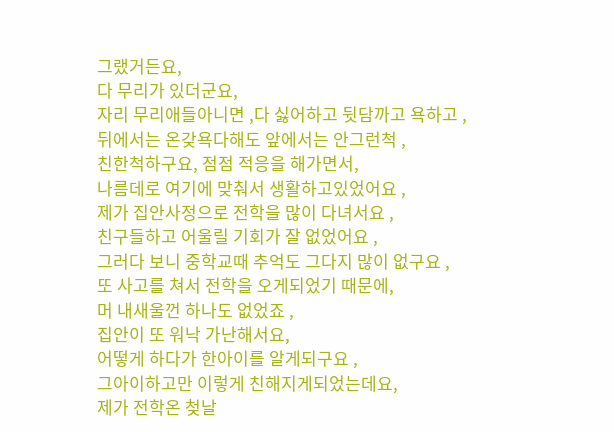그랬거든요,
다 무리가 있더군요,
자리 무리애들아니면 ,다 싫어하고 뒷담까고 욕하고 ,
뒤에서는 온갖욕다해도 앞에서는 안그런척 ,
친한척하구요, 점점 적응을 해가면서,
나름데로 여기에 맞춰서 생활하고있었어요 ,
제가 집안사정으로 전학을 많이 다녀서요 ,
친구들하고 어울릴 기회가 잘 없었어요 ,
그러다 보니 중학교때 추억도 그다지 많이 없구요 ,
또 사고를 쳐서 전학을 오게되었기 때문에,
머 내새울껀 하나도 없었죠 ,
집안이 또 워낙 가난해서요,
어떻게 하다가 한아이를 알게되구요 ,
그아이하고만 이렇게 친해지게되었는데요,
제가 전학온 첮날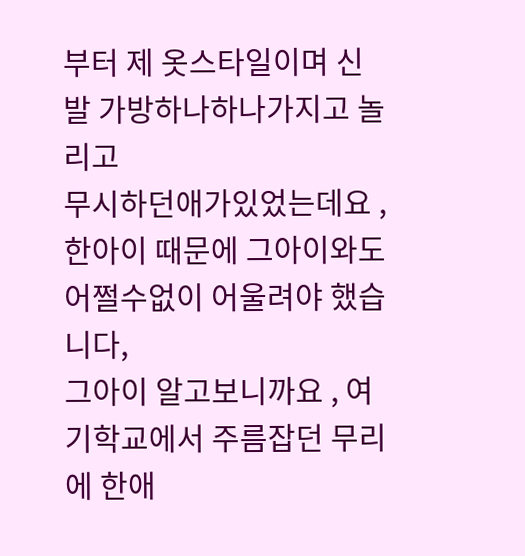부터 제 옷스타일이며 신발 가방하나하나가지고 놀리고
무시하던애가있었는데요 ,
한아이 때문에 그아이와도 어쩔수없이 어울려야 했습니다,
그아이 알고보니까요 , 여기학교에서 주름잡던 무리에 한애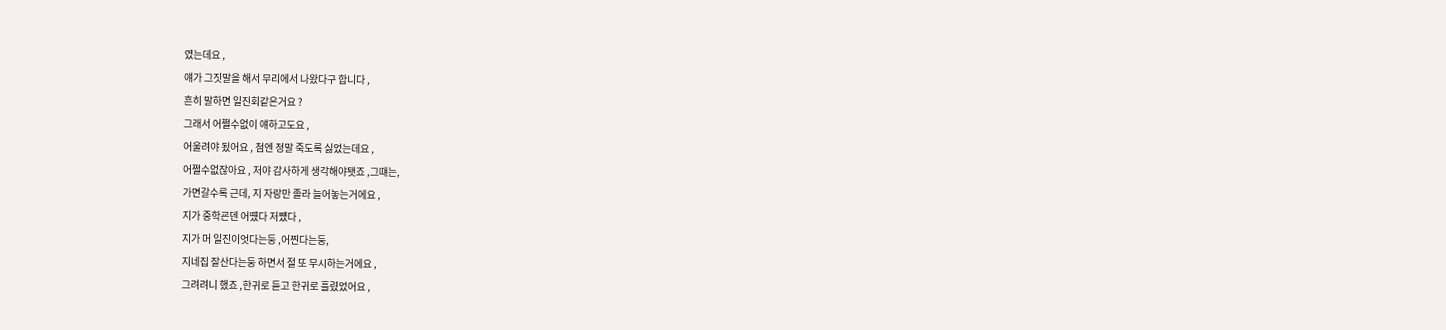였는데요 ,
얘가 그짓말을 해서 무리에서 나왔다구 합니다 ,
흔히 말하면 일진회같은거요 ?
그래서 어쩔수없이 얘하고도요 ,
어울려야 됬어요 , 첨엔 정말 죽도록 싫었는데요 ,
어쩔수없잖아요 , 저야 감사하게 생각해야됏죠 ,그떄는,
가면갈수록 근데, 지 자랑만 졸라 늘어놓는거에요 ,
지가 중학굔덴 어떘다 저쩄다 ,
지가 머 일진이엇다는둥 ,어찐다는둥,
지네집 잘산다는둥 하면서 절 또 무시하는거에요 ,
그려려니 했죠 ,한귀로 듣고 한귀로 흘렸었어요 ,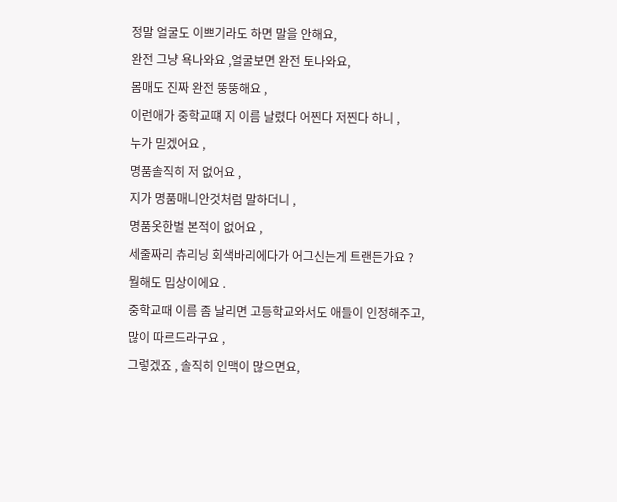정말 얼굴도 이쁘기라도 하면 말을 안해요,
완전 그냥 욕나와요 ,얼굴보면 완전 토나와요,
몸매도 진짜 완전 뚱뚱해요 ,
이런애가 중학교떄 지 이름 날렸다 어찐다 저찐다 하니 ,
누가 믿겠어요 ,
명품솔직히 저 없어요 ,
지가 명품매니안것처럼 말하더니 ,
명품옷한벌 본적이 없어요 ,
세줄짜리 츄리닝 회색바리에다가 어그신는게 트랜든가요 ?
뭘해도 밉상이에요 .
중학교때 이름 좀 날리면 고등학교와서도 애들이 인정해주고,
많이 따르드라구요 ,
그렇겠죠 , 솔직히 인맥이 많으면요,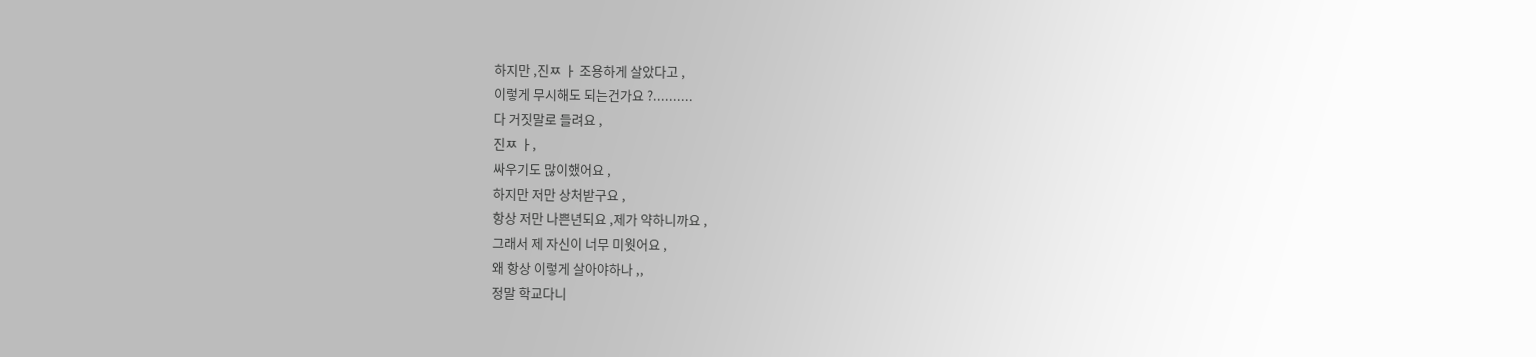하지만 ,진ㅉ ㅏ 조용하게 살았다고 ,
이렇게 무시해도 되는건가요 ?..........
다 거짓말로 들려요 ,
진ㅉ ㅏ,
싸우기도 많이했어요 ,
하지만 저만 상처받구요 ,
항상 저만 나쁜년되요 ,제가 약하니까요 ,
그래서 제 자신이 너무 미웟어요 ,
왜 항상 이렇게 살아야하나 ,,
정말 학교다니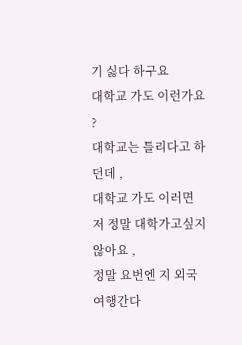기 싫다 하구요
대학교 가도 이런가요 ?
대학교는 틀리다고 하던데 ,
대학교 가도 이러면 저 정말 대학가고싶지 않아요 ,
정말 요번엔 지 외국여행간다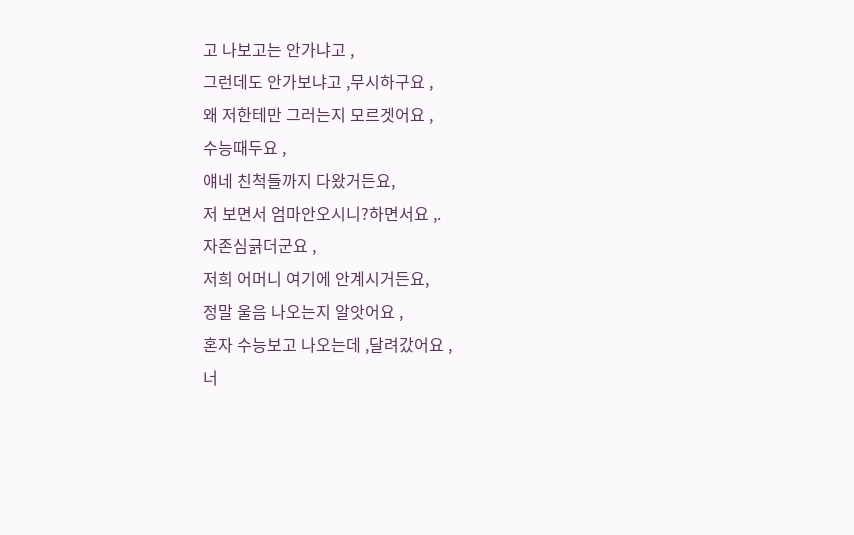고 나보고는 안가냐고 ,
그런데도 안가보냐고 ,무시하구요 ,
왜 저한테만 그러는지 모르겟어요 ,
수능때두요 ,
얘네 친척들까지 다왔거든요,
저 보면서 엄마안오시니?하면서요 ,.
자존심긁더군요 ,
저희 어머니 여기에 안계시거든요,
정말 울음 나오는지 알앗어요 ,
혼자 수능보고 나오는데 ,달려갔어요 ,
너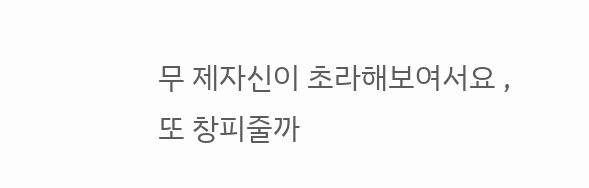무 제자신이 초라해보여서요 ,
또 창피줄까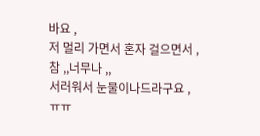바요 ,
저 멀리 가면서 혼자 걸으면서 ,
참 ,,너무나 ,,
서러워서 눈물이나드라구요 ,
ㅠㅠ